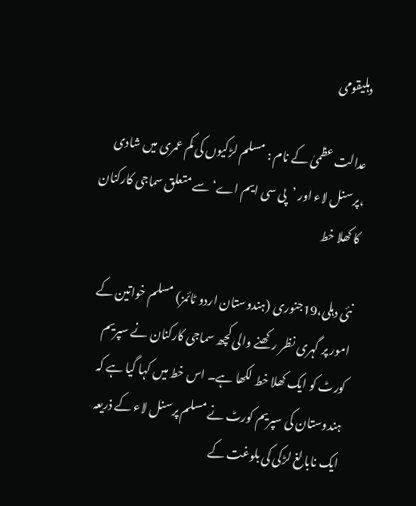دہلیقومی

عدالت عظمیٰ کے نام : مسلم لڑکیوں کی کم عمری میں شادی ،پرسنل لاء اور ’پی سی ایم اے‘ سے متعلق سماجی کارکنان کا کھلا خط

نئی دہلی،19جنوری (ہندوستان اردو ٹائمز) مسلم خواتین کے امور پر گہری نظر رکھنے والی کچھ سماجی کارکنان نے سپریم کورٹ کو ایک کھلا خط لکھا ہے۔ اس خط میں کہا گیا ہے کہ ہندوستان کی سپریم کورٹ نے مسلم پرسنل لاء کے ذریعہ ایک نابالغ لڑکی کی بلوغت کے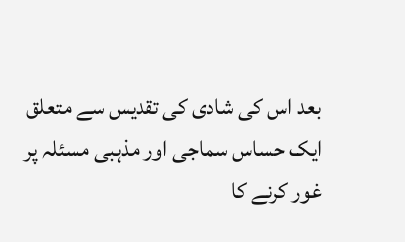بعد اس کی شادی کی تقدیس سے متعلق ایک حساس سماجی اور مذہبی مسئلہ پر غور کرنے کا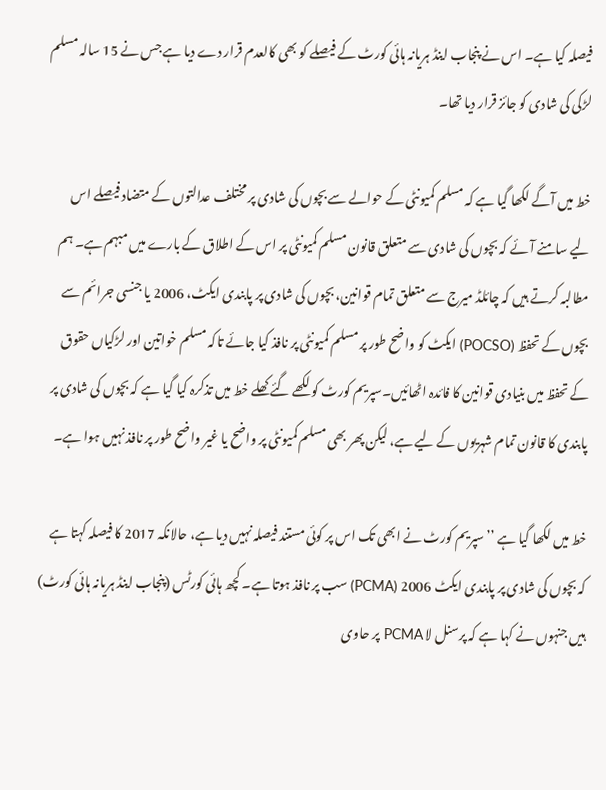فیصلہ کیا ہے۔ اس نے پنجاب اینڈ ہریانہ ہائی کورٹ کے فیصلے کو بھی کالعدم قرار دے دیا ہے جس نے 15 سالہ مسلم لڑکی کی شادی کو جائز قرار دیا تھا۔

خط میں آگے لکھا گیا ہے کہ مسلم کمیونٹی کے حوالے سے بچوں کی شادی پر مختلف عدالتوں کے متضاد فیصلے اس لیے سامنے آئے کہ بچوں کی شادی سے متعلق قانون مسلم کمیونٹی پر اس کے اطلاق کے بارے میں مبہم ہے۔ ہم مطالبہ کرتے ہیں کہ چائلڈ میرج سے متعلق تمام قوانین، بچوں کی شادی پر پابندی ایکٹ، 2006 یا جنسی جرائم سے بچوں کے تحفظ (POCSO) ایکٹ کو واضح طور پر مسلم کمیونٹی پر نافذ کیا جائے تاکہ مسلم خواتین اور لڑکیاں حقوق کے تحفظ میں بنیادی قوانین کا فائدہ اٹھائیں۔سپریم کورٹ کو لکھے گئے کھلے خط میں تذکرہ کیا گیا ہے کہ بچوں کی شادی پر پابندی کا قانون تمام شہریوں کے لیے ہے، لیکن پھر بھی مسلم کمیونٹی پر واضح یا غیر واضح طور پر نافذ نہیں ہوا ہے۔

خط میں لکھا گیا ہے ’’سپریم کورٹ نے ابھی تک اس پر کوئی مستند فیصلہ نہیں دیا ہے، حالانکہ 2017 کا فیصلہ کہتا ہے کہ بچوں کی شادی پر پابندی ایکٹ 2006 (PCMA) سب پر نافذ ہوتا ہے۔ کچھ ہائی کورٹس (پنجاب اینڈ ہریانہ ہائی کورٹ) ہیں جنہوں نے کہا ہے کہ پرسنل لا PCMA پر حاوی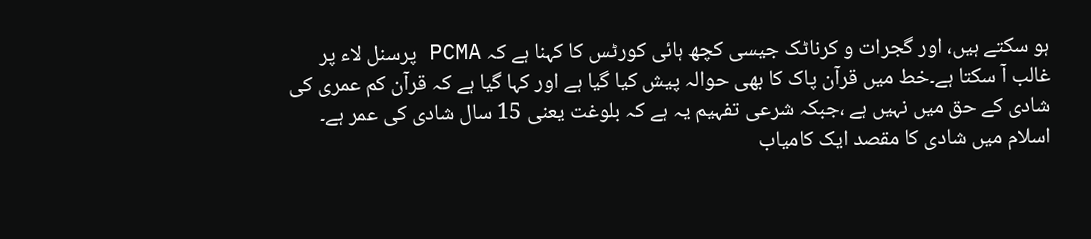ہو سکتے ہیں، اور گجرات و کرناٹک جیسی کچھ ہائی کورٹس کا کہنا ہے کہ PCMA پرسنل لاء پر غالب آ سکتا ہے۔خط میں قرآن پاک کا بھی حوالہ پیش کیا گیا ہے اور کہا گیا ہے کہ قرآن کم عمری کی شادی کے حق میں نہیں ہے ،جبکہ شرعی تفہیم یہ ہے کہ بلوغت یعنی 15 سال شادی کی عمر ہے۔ اسلام میں شادی کا مقصد ایک کامیاب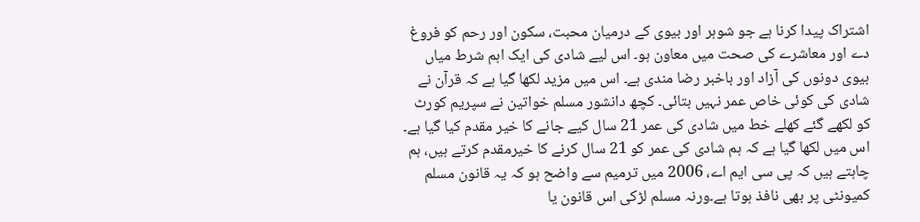اشتراک پیدا کرنا ہے جو شوہر اور بیوی کے درمیان محبت، سکون اور رحم کو فروغ دے اور معاشرے کی صحت میں معاون ہو۔ اس لیے شادی کی ایک اہم شرط میاں بیوی دونوں کی آزاد اور باخبر رضا مندی ہے۔ اس میں مزید لکھا گیا ہے کہ قرآن نے شادی کی کوئی خاص عمر نہیں بتائی۔ کچھ دانشور مسلم خواتین نے سپریم کورٹ کو لکھے گئے کھلے خط میں شادی کی عمر 21 سال کیے جانے کا خیر مقدم کیا گیا ہے۔ اس میں لکھا گیا ہے کہ ہم شادی کی عمر کو 21 سال کرنے کا خیرمقدم کرتے ہیں، ہم چاہتے ہیں کہ پی سی ایم اے، 2006 میں ترمیم سے واضح ہو کہ یہ قانون مسلم کمیونٹی پر بھی نافذ ہوتا ہے۔ورنہ مسلم لڑکی اس قانون یا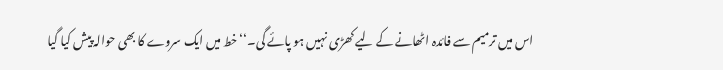اس میں ترمیم سے فائدہ اٹھانے کے لیے کھڑی نہیں ہو پائے گی۔‘‘ خط میں ایک سروے کا بھی حوالہ پیش کیا گیا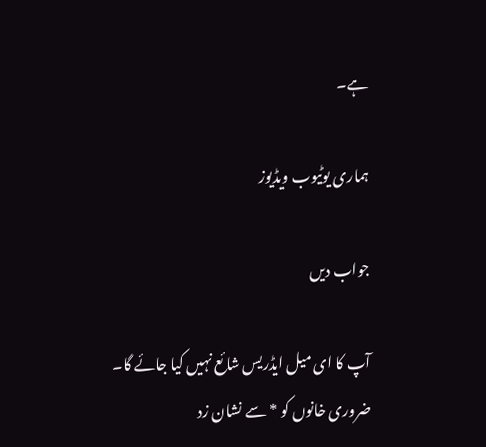ہے۔

ہماری یوٹیوب ویڈیوز

جواب دیں

آپ کا ای میل ایڈریس شائع نہیں کیا جائے گا۔ ضروری خانوں کو * سے نشان زد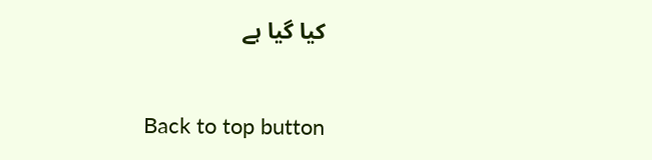کیا گیا ہے

Back to top button